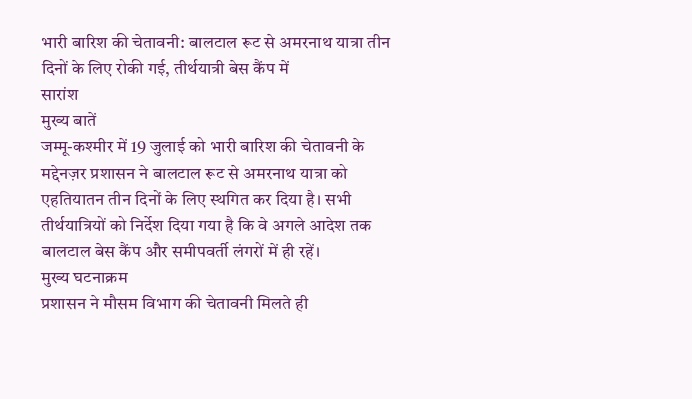भारी बारिश की चेतावनी: बालटाल रूट से अमरनाथ यात्रा तीन दिनों के लिए रोकी गई, तीर्थयात्री बेस कैंप में
सारांश
मुख्य बातें
जम्मू-कश्मीर में 19 जुलाई को भारी बारिश की चेतावनी के मद्देनज़र प्रशासन ने बालटाल रूट से अमरनाथ यात्रा को एहतियातन तीन दिनों के लिए स्थगित कर दिया है। सभी तीर्थयात्रियों को निर्देश दिया गया है कि वे अगले आदेश तक बालटाल बेस कैंप और समीपवर्ती लंगरों में ही रहें।
मुख्य घटनाक्रम
प्रशासन ने मौसम विभाग की चेतावनी मिलते ही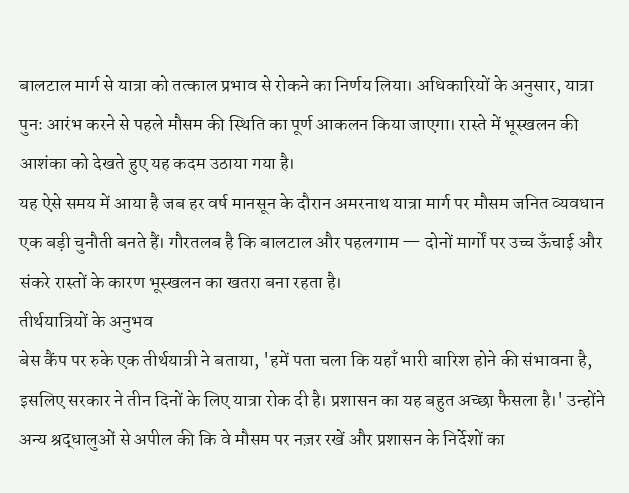बालटाल मार्ग से यात्रा को तत्काल प्रभाव से रोकने का निर्णय लिया। अधिकारियों के अनुसार, यात्रा पुनः आरंभ करने से पहले मौसम की स्थिति का पूर्ण आकलन किया जाएगा। रास्ते में भूस्खलन की आशंका को देखते हुए यह कदम उठाया गया है।
यह ऐसे समय में आया है जब हर वर्ष मानसून के दौरान अमरनाथ यात्रा मार्ग पर मौसम जनित व्यवधान एक बड़ी चुनौती बनते हैं। गौरतलब है कि बालटाल और पहलगाम — दोनों मार्गों पर उच्च ऊँचाई और संकरे रास्तों के कारण भूस्खलन का खतरा बना रहता है।
तीर्थयात्रियों के अनुभव
बेस कैंप पर रुके एक तीर्थयात्री ने बताया, 'हमें पता चला कि यहाँ भारी बारिश होने की संभावना है, इसलिए सरकार ने तीन दिनों के लिए यात्रा रोक दी है। प्रशासन का यह बहुत अच्छा फैसला है।' उन्होंने अन्य श्रद्धालुओं से अपील की कि वे मौसम पर नज़र रखें और प्रशासन के निर्देशों का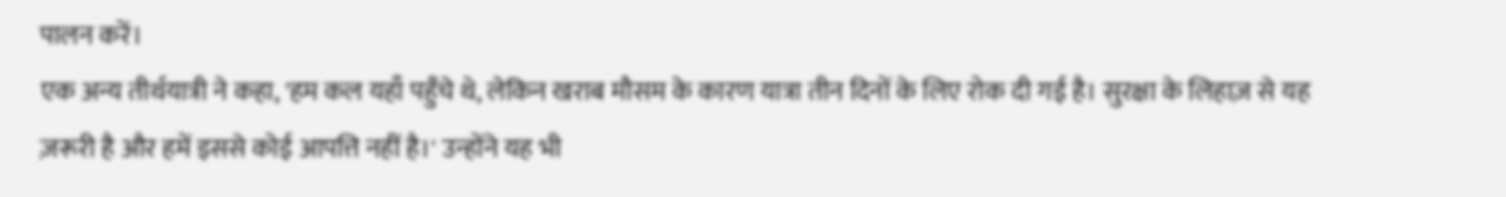पालन करें।
एक अन्य तीर्थयात्री ने कहा, 'हम कल यहाँ पहुँचे थे, लेकिन खराब मौसम के कारण यात्रा तीन दिनों के लिए रोक दी गई है। सुरक्षा के लिहाज़ से यह ज़रूरी है और हमें इससे कोई आपत्ति नहीं है।' उन्होंने यह भी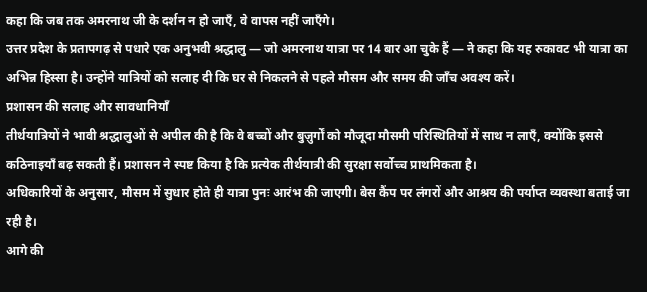कहा कि जब तक अमरनाथ जी के दर्शन न हो जाएँ, वे वापस नहीं जाएँगे।
उत्तर प्रदेश के प्रतापगढ़ से पधारे एक अनुभवी श्रद्धालु — जो अमरनाथ यात्रा पर 14 बार आ चुके हैं — ने कहा कि यह रुकावट भी यात्रा का अभिन्न हिस्सा है। उन्होंने यात्रियों को सलाह दी कि घर से निकलने से पहले मौसम और समय की जाँच अवश्य करें।
प्रशासन की सलाह और सावधानियाँ
तीर्थयात्रियों ने भावी श्रद्धालुओं से अपील की है कि वे बच्चों और बुज़ुर्गों को मौजूदा मौसमी परिस्थितियों में साथ न लाएँ, क्योंकि इससे कठिनाइयाँ बढ़ सकती हैं। प्रशासन ने स्पष्ट किया है कि प्रत्येक तीर्थयात्री की सुरक्षा सर्वोच्च प्राथमिकता है।
अधिकारियों के अनुसार, मौसम में सुधार होते ही यात्रा पुनः आरंभ की जाएगी। बेस कैंप पर लंगरों और आश्रय की पर्याप्त व्यवस्था बताई जा रही है।
आगे की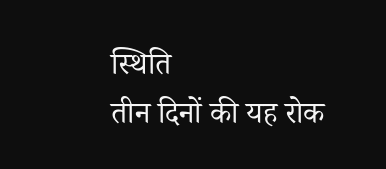स्थिति
तीन दिनों की यह रोक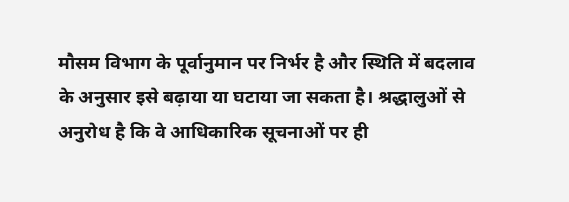मौसम विभाग के पूर्वानुमान पर निर्भर है और स्थिति में बदलाव के अनुसार इसे बढ़ाया या घटाया जा सकता है। श्रद्धालुओं से अनुरोध है कि वे आधिकारिक सूचनाओं पर ही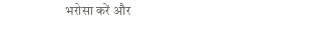भरोसा करें और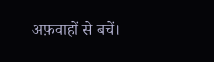अफ़वाहों से बचें।